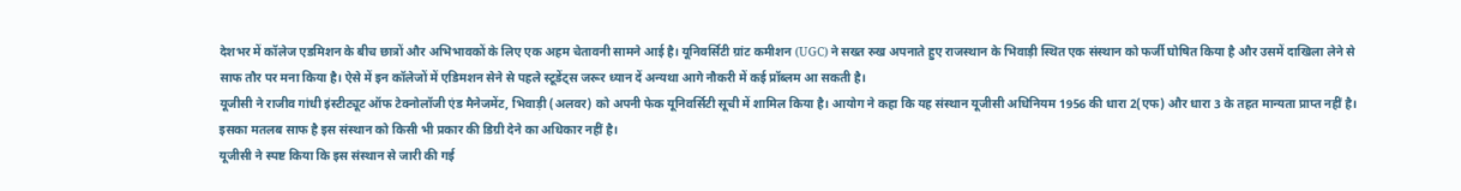देशभर में कॉलेज एडमिशन के बीच छात्रों और अभिभावकों के लिए एक अहम चेतावनी सामने आई है। यूनिवर्सिटी ग्रांट कमीशन (UGC) ने सख्त रुख अपनाते हुए राजस्थान के भिवाड़ी स्थित एक संस्थान को फर्जी घोषित किया है और उसमें दाखिला लेने से साफ तौर पर मना किया है। ऐसे में इन कॉलेजों में एडिमशन सेने से पहले स्टूडेंट्स जरूर ध्यान दें अन्यथा आगे नौकरी में कई प्रॉब्लम आ सकती है।
यूजीसी ने राजीव गांधी इंस्टीट्यूट ऑफ टेक्नोलॉजी एंड मैनेजमेंट, भिवाड़ी (अलवर) को अपनी फेक यूनिवर्सिटी सूची में शामिल किया है। आयोग ने कहा कि यह संस्थान यूजीसी अधिनियम 1956 की धारा 2(एफ) और धारा 3 के तहत मान्यता प्राप्त नहीं है। इसका मतलब साफ है इस संस्थान को किसी भी प्रकार की डिग्री देने का अधिकार नहीं है।
यूजीसी ने स्पष्ट किया कि इस संस्थान से जारी की गई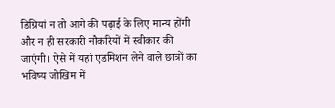डिग्रियां न तो आगे की पढ़ाई के लिए मान्य होंगी और न ही सरकारी नौकरियों में स्वीकार की जाएंगी। ऐसे में यहां एडमिशन लेने वाले छात्रों का भविष्य जोखिम में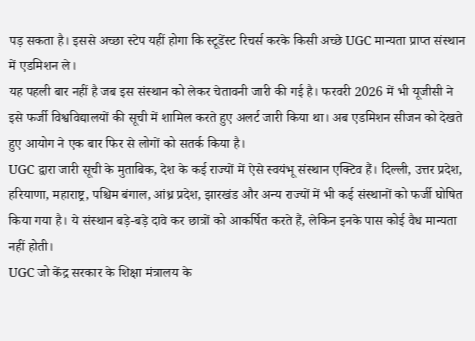पड़ सकता है। इससे अच्छा स्टेप यहीं होगा कि स्टूडेंस्ट रिचर्स करके किसी अच्छे UGC मान्यता प्राप्त संस्थान में एडमिशन ले।
यह पहली बार नहीं है जब इस संस्थान को लेकर चेतावनी जारी की गई है। फरवरी 2026 में भी यूजीसी ने इसे फर्जी विश्वविद्यालयों की सूची में शामिल करते हुए अलर्ट जारी किया था। अब एडमिशन सीजन को देखते हुए आयोग ने एक बार फिर से लोगों को सतर्क किया है।
UGC द्वारा जारी सूची के मुताबिक, देश के कई राज्यों में ऐसे स्वयंभू संस्थान एक्टिव हैं। दिल्ली, उत्तर प्रदेश, हरियाणा, महाराष्ट्र, पश्चिम बंगाल, आंध्र प्रदेश, झारखंड और अन्य राज्यों में भी कई संस्थानों को फर्जी घोषित किया गया है। ये संस्थान बड़े-बड़े दावे कर छात्रों को आकर्षित करते हैं, लेकिन इनके पास कोई वैध मान्यता नहीं होती।
UGC जो केंद्र सरकार के शिक्षा मंत्रालय के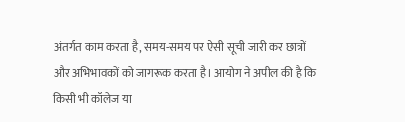अंतर्गत काम करता है, समय-समय पर ऐसी सूची जारी कर छात्रों और अभिभावकों को जागरूक करता है। आयोग ने अपील की है कि किसी भी कॉलेज या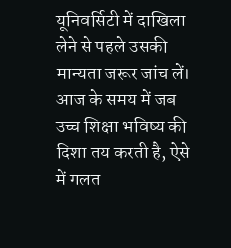यूनिवर्सिटी में दाखिला लेने से पहले उसकी मान्यता जरूर जांच लें।
आज के समय में जब उच्च शिक्षा भविष्य की दिशा तय करती है, ऐसे में गलत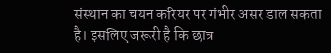संस्थान का चयन करियर पर गंभीर असर डाल सकता है। इसलिए जरूरी है कि छात्र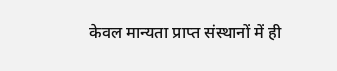केवल मान्यता प्राप्त संस्थानों में ही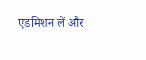एडमिशन लें और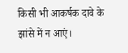किसी भी आकर्षक दावे के झांसे में न आएं।